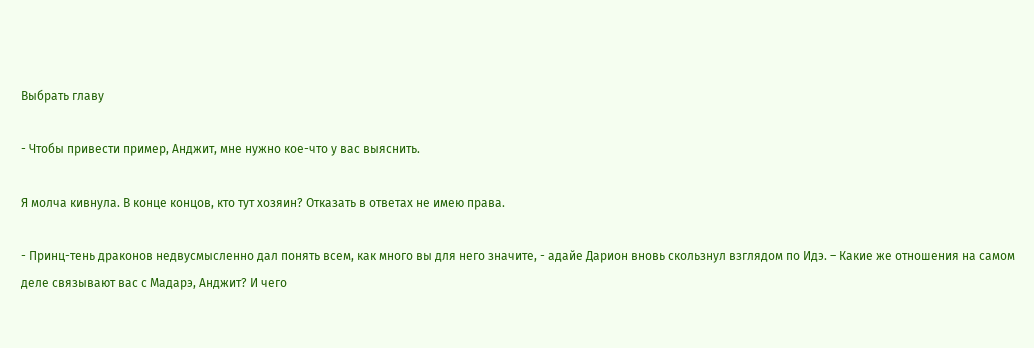Выбрать главу

- Чтобы привести пример, Анджит, мне нужно кое-что у вас выяснить.

Я молча кивнула. В конце концов, кто тут хозяин? Отказать в ответах не имею права.

- Принц-тень драконов недвусмысленно дал понять всем, как много вы для него значите, - адайе Дарион вновь скользнул взглядом по Идэ. – Какие же отношения на самом деле связывают вас с Мадарэ, Анджит? И чего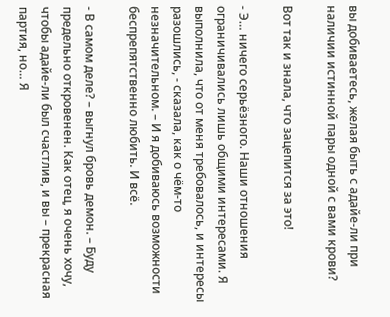вы добиваетесь, желая быть с адайе-ли при наличии истинной пары одной с вами крови?

Вот так и знала, что зацепится за это!

- Э… ничего серьёзного. Наши отношения ограничивались лишь общими интересами. Я выполнила, что от меня требовалось, и интересы разошлись, - сказала, как о чём-то незначительном. – И я добиваюсь возможности беспрепятственно любить. И всё.

- В самом деле? – выгнул бровь демон. – Буду предельно откровенен. Как отец, я очень хочу, чтобы адайе-ли был счастлив, и вы – прекрасная партия, но… Я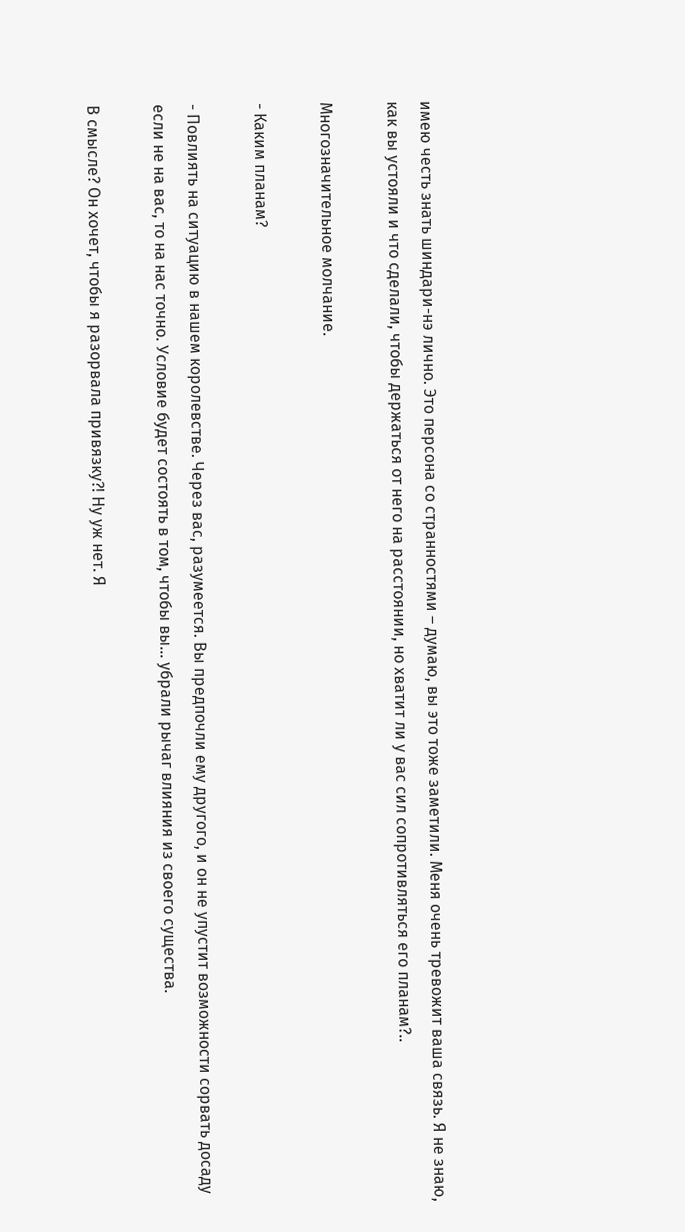имею честь знать шиндари-нэ лично. Это персона со странностями – думаю, вы это тоже заметили. Меня очень тревожит ваша связь. Я не знаю, как вы устояли и что сделали, чтобы держаться от него на расстоянии, но хватит ли у вас сил сопротивляться его планам?..

Многозначительное молчание.

- Каким планам?

- Повлиять на ситуацию в нашем королевстве. Через вас, разумеется. Вы предпочли ему другого, и он не упустит возможности сорвать досаду если не на вас, то на нас точно. Условие будет состоять в том, чтобы вы… убрали рычаг влияния из своего существа.

В смысле? Он хочет, чтобы я разорвала привязку?! Ну уж нет. Я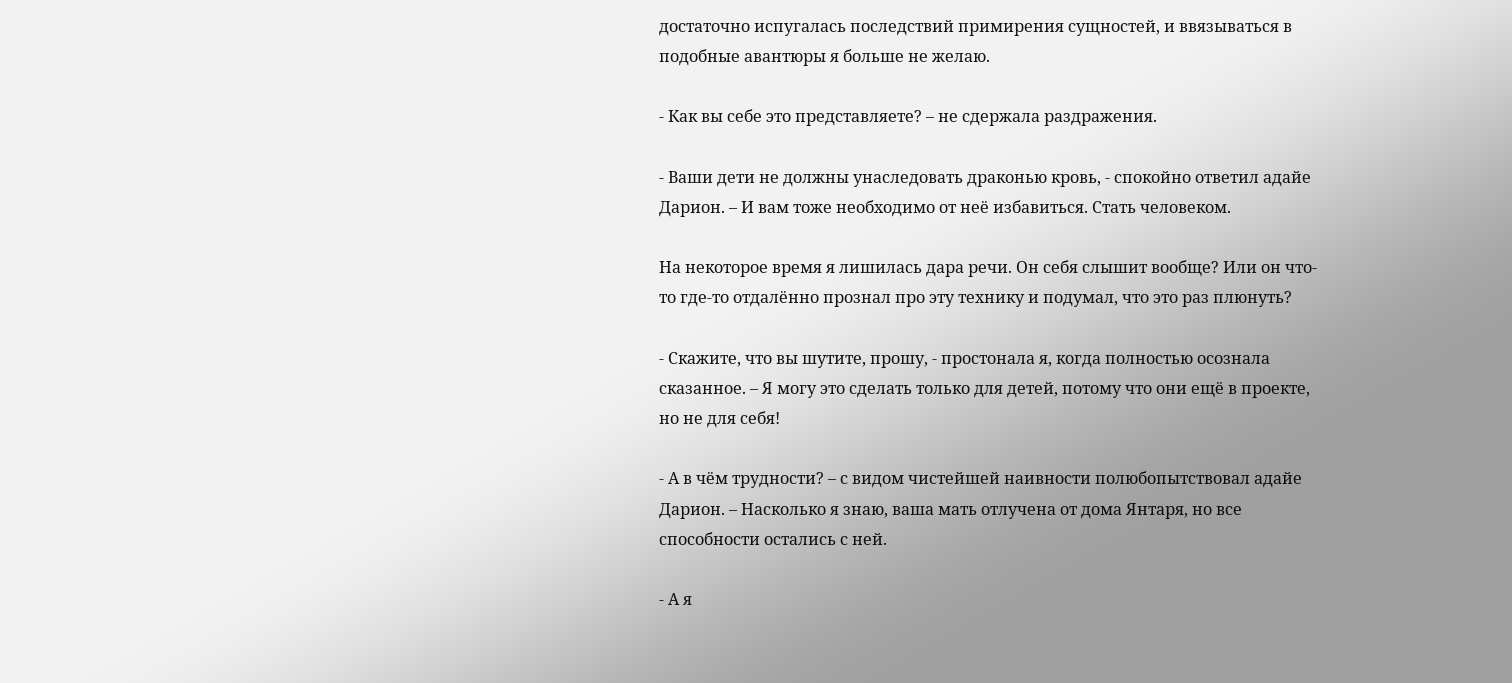достаточно испугалась последствий примирения сущностей, и ввязываться в подобные авантюры я больше не желаю.

- Как вы себе это представляете? – не сдержала раздражения.

- Ваши дети не должны унаследовать драконью кровь, - спокойно ответил адайе Дарион. – И вам тоже необходимо от неё избавиться. Стать человеком.

На некоторое время я лишилась дара речи. Он себя слышит вообще? Или он что-то где-то отдалённо прознал про эту технику и подумал, что это раз плюнуть?

- Скажите, что вы шутите, прошу, - простонала я, когда полностью осознала сказанное. – Я могу это сделать только для детей, потому что они ещё в проекте, но не для себя!

- А в чём трудности? – с видом чистейшей наивности полюбопытствовал адайе Дарион. – Насколько я знаю, ваша мать отлучена от дома Янтаря, но все способности остались с ней.

- А я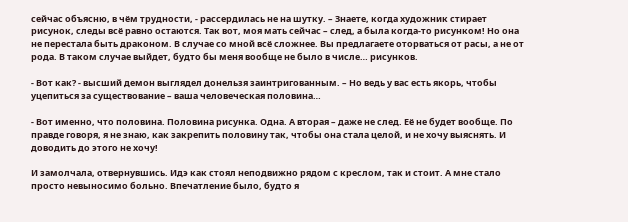сейчас объясню, в чём трудности, - рассердилась не на шутку. – Знаете, когда художник стирает рисунок, следы всё равно остаются. Так вот, моя мать сейчас – след, а была когда-то рисунком! Но она не перестала быть драконом. В случае со мной всё сложнее. Вы предлагаете оторваться от расы, а не от рода. В таком случае выйдет, будто бы меня вообще не было в числе… рисунков.

- Вот как? - высший демон выглядел донельзя заинтригованным. – Но ведь у вас есть якорь, чтобы уцепиться за существование – ваша человеческая половина…

- Вот именно, что половина. Половина рисунка. Одна. А вторая – даже не след. Её не будет вообще. По правде говоря, я не знаю, как закрепить половину так, чтобы она стала целой, и не хочу выяснять. И доводить до этого не хочу!

И замолчала, отвернувшись. Идэ как стоял неподвижно рядом с креслом, так и стоит. А мне стало просто невыносимо больно. Впечатление было, будто я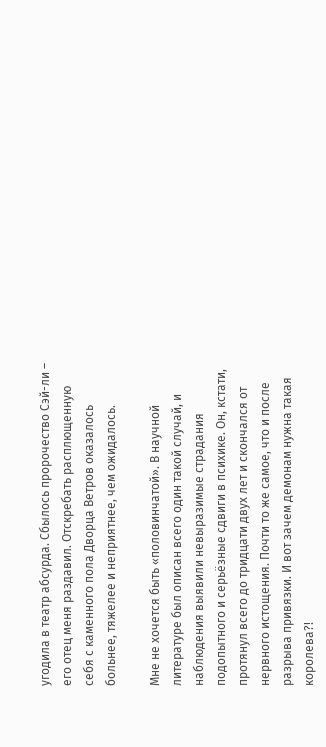угодила в театр абсурда. Сбылось пророчество Сэй-ли – его отец меня раздавил. Отскребать расплющенную себя с каменного пола Дворца Ветров оказалось больнее, тяжелее и неприятнее, чем ожидалось.

Мне не хочется быть «половинчатой». В научной литературе был описан всего один такой случай, и наблюдения выявили невыразимые страдания подопытного и серьёзные сдвиги в психике. Он, кстати, протянул всего до тридцати двух лет и скончался от нервного истощения. Почти то же самое, что и после разрыва привязки. И вот зачем демонам нужна такая королева?!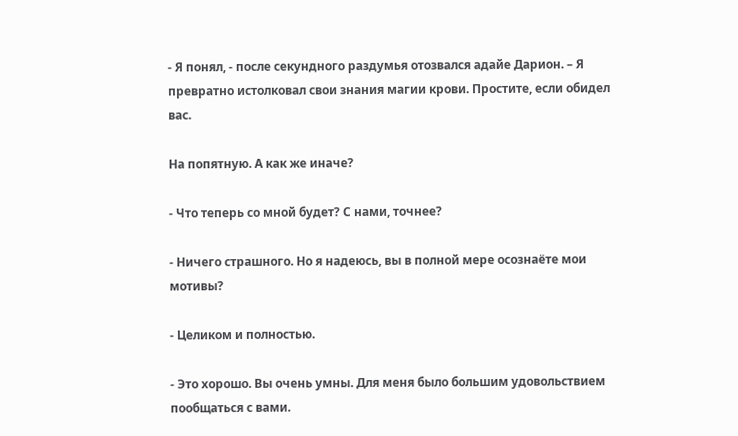- Я понял, - после секундного раздумья отозвался адайе Дарион. – Я превратно истолковал свои знания магии крови. Простите, если обидел вас.

На попятную. А как же иначе?

- Что теперь со мной будет? С нами, точнее?

- Ничего страшного. Но я надеюсь, вы в полной мере осознаёте мои мотивы?

- Целиком и полностью.

- Это хорошо. Вы очень умны. Для меня было большим удовольствием пообщаться с вами.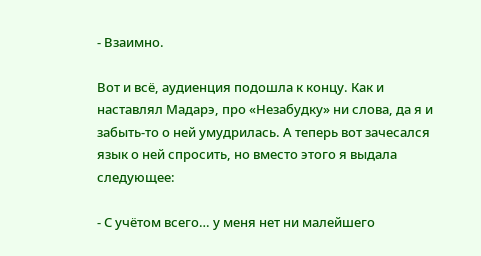- Взаимно.

Вот и всё, аудиенция подошла к концу. Как и наставлял Мадарэ, про «Незабудку» ни слова, да я и забыть-то о ней умудрилась. А теперь вот зачесался язык о ней спросить, но вместо этого я выдала следующее:

- С учётом всего… у меня нет ни малейшего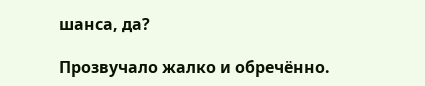шанса, да?

Прозвучало жалко и обречённо.